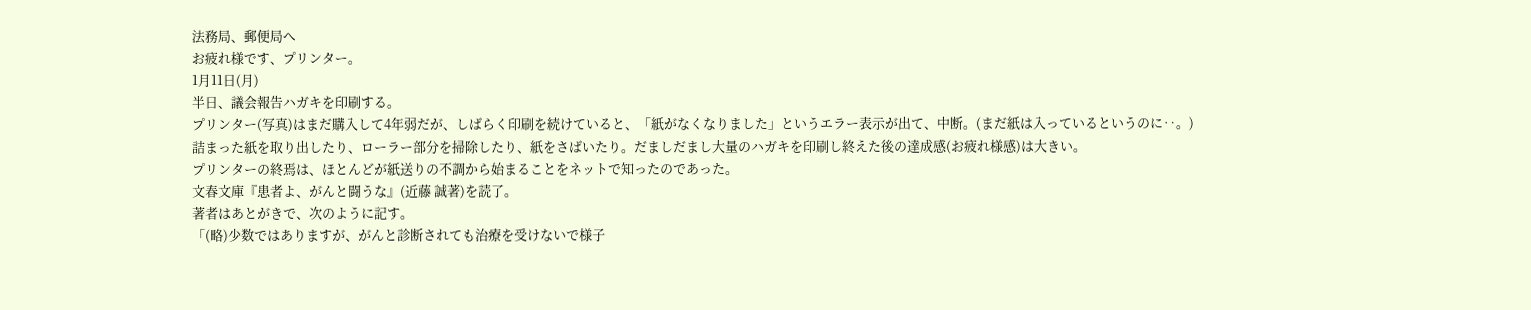法務局、郵便局へ
お疲れ様です、プリンター。
1月11日(月)
半日、議会報告ハガキを印刷する。
プリンター(写真)はまだ購入して4年弱だが、しばらく印刷を続けていると、「紙がなくなりました」というエラー表示が出て、中断。(まだ紙は入っているというのに‥。)
詰まった紙を取り出したり、ローラー部分を掃除したり、紙をさばいたり。だましだまし大量のハガキを印刷し終えた後の達成感(お疲れ様感)は大きい。
プリンターの終焉は、ほとんどが紙送りの不調から始まることをネットで知ったのであった。
文春文庫『患者よ、がんと闘うな』(近藤 誠著)を読了。
著者はあとがきで、次のように記す。
「(略)少数ではありますが、がんと診断されても治療を受けないで様子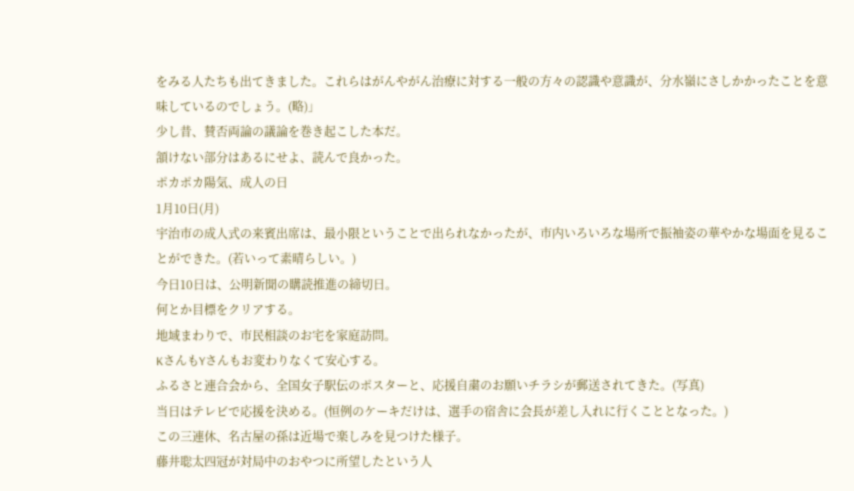をみる人たちも出てきました。これらはがんやがん治療に対する一般の方々の認識や意識が、分水嶺にさしかかったことを意味しているのでしょう。(略)」
少し昔、賛否両論の議論を巻き起こした本だ。
頷けない部分はあるにせよ、読んで良かった。
ポカポカ陽気、成人の日
1月10日(月)
宇治市の成人式の来賓出席は、最小限ということで出られなかったが、市内いろいろな場所で振袖姿の華やかな場面を見ることができた。(若いって素晴らしい。)
今日10日は、公明新聞の購読推進の締切日。
何とか目標をクリアする。
地域まわりで、市民相談のお宅を家庭訪問。
KさんもYさんもお変わりなくて安心する。
ふるさと連合会から、全国女子駅伝のポスターと、応援自粛のお願いチラシが郵送されてきた。(写真)
当日はテレビで応援を決める。(恒例のケーキだけは、選手の宿舎に会長が差し入れに行くこととなった。)
この三連休、名古屋の孫は近場で楽しみを見つけた様子。
藤井聡太四冠が対局中のおやつに所望したという人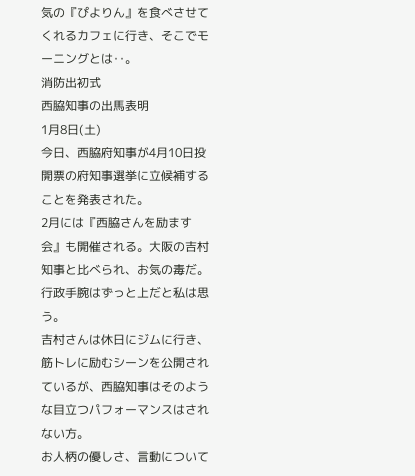気の『ぴよりん』を食べさせてくれるカフェに行き、そこでモーニングとは‥。
消防出初式
西脇知事の出馬表明
1月8日(土)
今日、西脇府知事が4月10日投開票の府知事選挙に立候補することを発表された。
2月には『西脇さんを励ます会』も開催される。大阪の吉村知事と比べられ、お気の毒だ。行政手腕はずっと上だと私は思う。
吉村さんは休日にジムに行き、筋トレに励むシーンを公開されているが、西脇知事はそのような目立つパフォーマンスはされない方。
お人柄の優しさ、言動について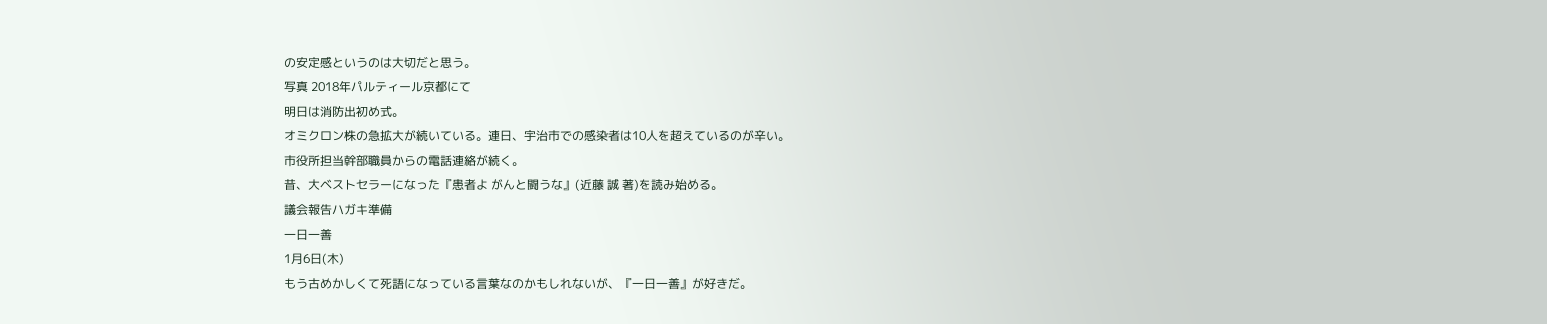の安定感というのは大切だと思う。
写真 2018年パルティール京都にて
明日は消防出初め式。
オミクロン株の急拡大が続いている。連日、宇治市での感染者は10人を超えているのが辛い。
市役所担当幹部職員からの電話連絡が続く。
昔、大ベストセラーになった『患者よ がんと闘うな』(近藤 誠 著)を読み始める。
議会報告ハガキ準備
一日一善
1月6日(木)
もう古めかしくて死語になっている言葉なのかもしれないが、『一日一善』が好きだ。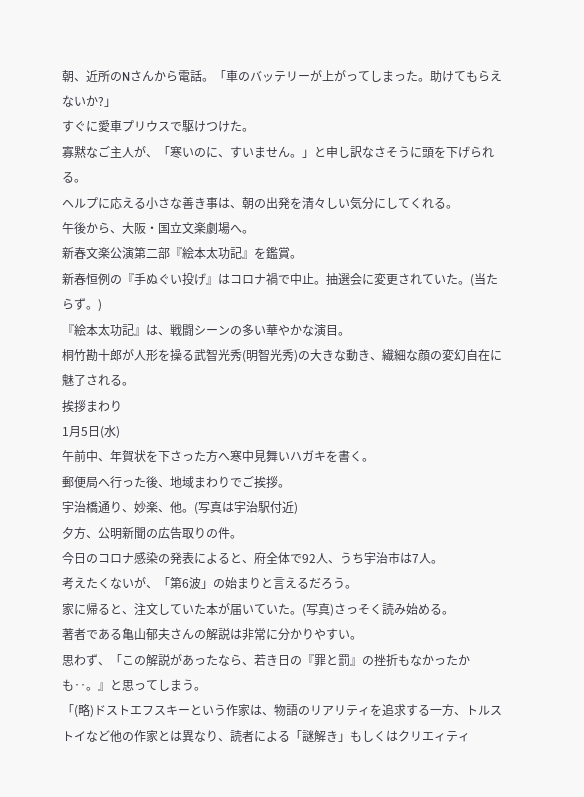朝、近所のNさんから電話。「車のバッテリーが上がってしまった。助けてもらえないか?」
すぐに愛車プリウスで駆けつけた。
寡黙なご主人が、「寒いのに、すいません。」と申し訳なさそうに頭を下げられる。
ヘルプに応える小さな善き事は、朝の出発を清々しい気分にしてくれる。
午後から、大阪・国立文楽劇場へ。
新春文楽公演第二部『絵本太功記』を鑑賞。
新春恒例の『手ぬぐい投げ』はコロナ禍で中止。抽選会に変更されていた。(当たらず。)
『絵本太功記』は、戦闘シーンの多い華やかな演目。
桐竹勘十郎が人形を操る武智光秀(明智光秀)の大きな動き、繊細な顔の変幻自在に魅了される。
挨拶まわり
1月5日(水)
午前中、年賀状を下さった方へ寒中見舞いハガキを書く。
郵便局へ行った後、地域まわりでご挨拶。
宇治橋通り、妙楽、他。(写真は宇治駅付近)
夕方、公明新聞の広告取りの件。
今日のコロナ感染の発表によると、府全体で92人、うち宇治市は7人。
考えたくないが、「第6波」の始まりと言えるだろう。
家に帰ると、注文していた本が届いていた。(写真)さっそく読み始める。
著者である亀山郁夫さんの解説は非常に分かりやすい。
思わず、「この解説があったなら、若き日の『罪と罰』の挫折もなかったかも‥。』と思ってしまう。
「(略)ドストエフスキーという作家は、物語のリアリティを追求する一方、トルストイなど他の作家とは異なり、読者による「謎解き」もしくはクリエィティ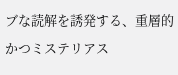ブな読解を誘発する、重層的かつミステリアス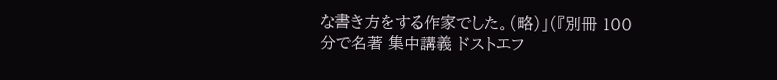な書き方をする作家でした。(略)」(『別冊 100分で名著 集中講義 ドストエフ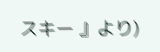スキー 』より)